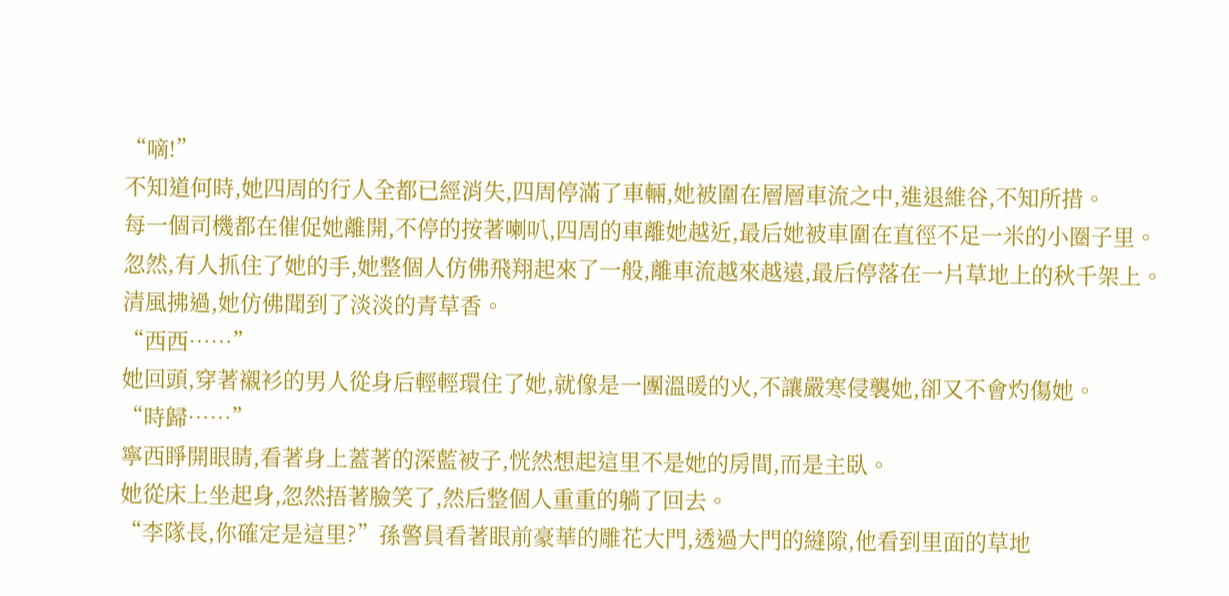“嘀!”
不知道何時,她四周的行人全都已經消失,四周停滿了車輛,她被圍在層層車流之中,進退維谷,不知所措。
每一個司機都在催促她離開,不停的按著喇叭,四周的車離她越近,最后她被車圍在直徑不足一米的小圈子里。
忽然,有人抓住了她的手,她整個人仿佛飛翔起來了一般,離車流越來越遠,最后停落在一片草地上的秋千架上。
清風拂過,她仿佛聞到了淡淡的青草香。
“西西……”
她回頭,穿著襯衫的男人從身后輕輕環住了她,就像是一團溫暖的火,不讓嚴寒侵襲她,卻又不會灼傷她。
“時歸……”
寧西睜開眼睛,看著身上蓋著的深藍被子,恍然想起這里不是她的房間,而是主臥。
她從床上坐起身,忽然捂著臉笑了,然后整個人重重的躺了回去。
“李隊長,你確定是這里?”孫警員看著眼前豪華的雕花大門,透過大門的縫隙,他看到里面的草地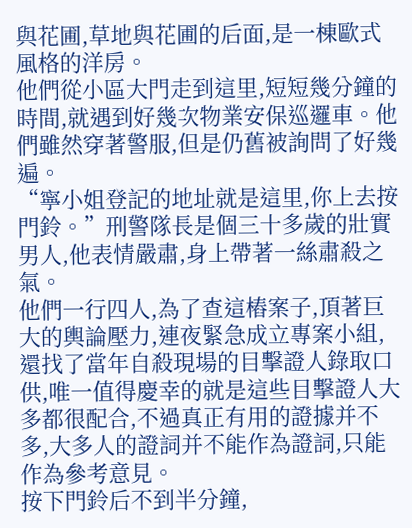與花圃,草地與花圃的后面,是一棟歐式風格的洋房。
他們從小區大門走到這里,短短幾分鐘的時間,就遇到好幾次物業安保巡邏車。他們雖然穿著警服,但是仍舊被詢問了好幾遍。
“寧小姐登記的地址就是這里,你上去按門鈴。”刑警隊長是個三十多歲的壯實男人,他表情嚴肅,身上帶著一絲肅殺之氣。
他們一行四人,為了查這樁案子,頂著巨大的輿論壓力,連夜緊急成立專案小組,還找了當年自殺現場的目擊證人錄取口供,唯一值得慶幸的就是這些目擊證人大多都很配合,不過真正有用的證據并不多,大多人的證詞并不能作為證詞,只能作為參考意見。
按下門鈴后不到半分鐘,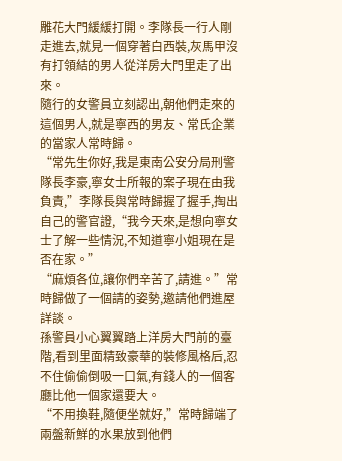雕花大門緩緩打開。李隊長一行人剛走進去,就見一個穿著白西裝,灰馬甲沒有打領結的男人從洋房大門里走了出來。
隨行的女警員立刻認出,朝他們走來的這個男人,就是寧西的男友、常氏企業的當家人常時歸。
“常先生你好,我是東南公安分局刑警隊長李豪,寧女士所報的案子現在由我負責,”李隊長與常時歸握了握手,掏出自己的警官證,“我今天來,是想向寧女士了解一些情況,不知道寧小姐現在是否在家。”
“麻煩各位,讓你們辛苦了,請進。”常時歸做了一個請的姿勢,邀請他們進屋詳談。
孫警員小心翼翼踏上洋房大門前的臺階,看到里面精致豪華的裝修風格后,忍不住偷偷倒吸一口氣,有錢人的一個客廳比他一個家還要大。
“不用換鞋,隨便坐就好,”常時歸端了兩盤新鮮的水果放到他們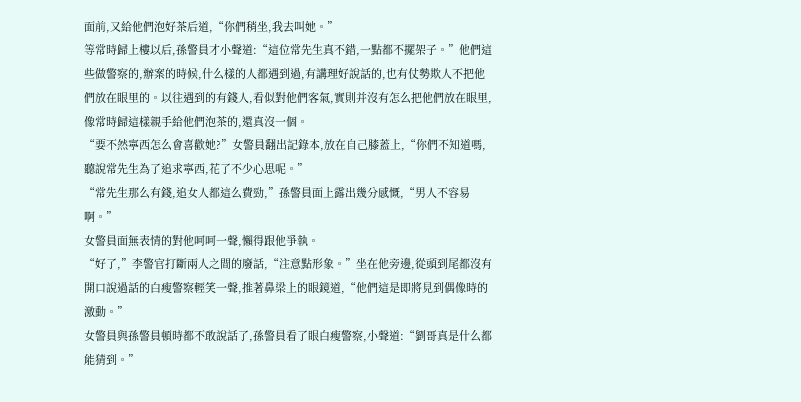面前,又給他們泡好茶后道,“你們稍坐,我去叫她。”
等常時歸上樓以后,孫警員才小聲道:“這位常先生真不錯,一點都不擺架子。”他們這些做警察的,辦案的時候,什么樣的人都遇到過,有講理好說話的,也有仗勢欺人不把他們放在眼里的。以往遇到的有錢人,看似對他們客氣,實則并沒有怎么把他們放在眼里,像常時歸這樣親手給他們泡茶的,還真沒一個。
“要不然寧西怎么會喜歡她?”女警員翻出記錄本,放在自己膝蓋上,“你們不知道嗎,聽說常先生為了追求寧西,花了不少心思呢。”
“常先生那么有錢,追女人都這么費勁,”孫警員面上露出幾分感慨,“男人不容易啊。”
女警員面無表情的對他呵呵一聲,懶得跟他爭執。
“好了,”李警官打斷兩人之間的廢話,“注意點形象。”坐在他旁邊,從頭到尾都沒有開口說過話的白瘦警察輕笑一聲,推著鼻梁上的眼鏡道,“他們這是即將見到偶像時的激動。”
女警員與孫警員頓時都不敢說話了,孫警員看了眼白瘦警察,小聲道:“劉哥真是什么都能猜到。”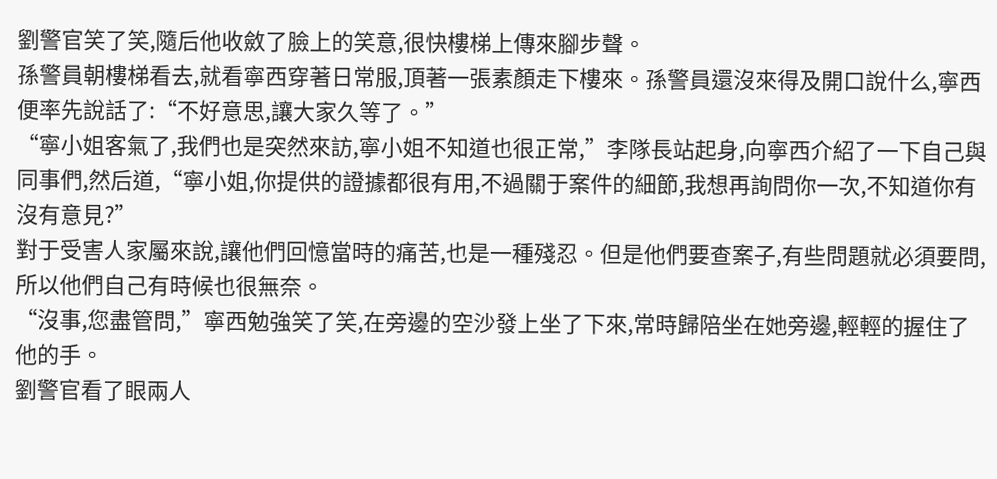劉警官笑了笑,隨后他收斂了臉上的笑意,很快樓梯上傳來腳步聲。
孫警員朝樓梯看去,就看寧西穿著日常服,頂著一張素顏走下樓來。孫警員還沒來得及開口說什么,寧西便率先說話了:“不好意思,讓大家久等了。”
“寧小姐客氣了,我們也是突然來訪,寧小姐不知道也很正常,”李隊長站起身,向寧西介紹了一下自己與同事們,然后道,“寧小姐,你提供的證據都很有用,不過關于案件的細節,我想再詢問你一次,不知道你有沒有意見?”
對于受害人家屬來說,讓他們回憶當時的痛苦,也是一種殘忍。但是他們要查案子,有些問題就必須要問,所以他們自己有時候也很無奈。
“沒事,您盡管問,”寧西勉強笑了笑,在旁邊的空沙發上坐了下來,常時歸陪坐在她旁邊,輕輕的握住了他的手。
劉警官看了眼兩人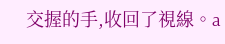交握的手,收回了視線。a